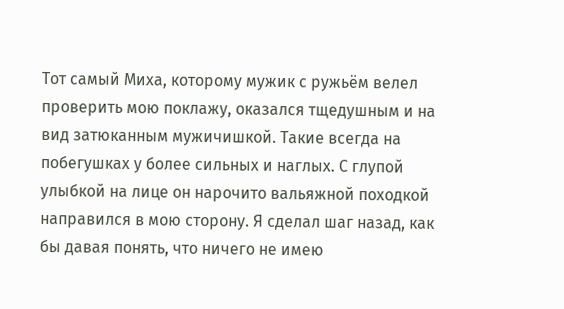Тот самый Миха, которому мужик с ружьём велел проверить мою поклажу, оказался тщедушным и на вид затюканным мужичишкой. Такие всегда на побегушках у более сильных и наглых. С глупой улыбкой на лице он нарочито вальяжной походкой направился в мою сторону. Я сделал шаг назад, как бы давая понять, что ничего не имею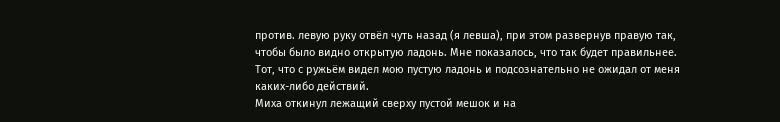против. левую руку отвёл чуть назад (я левша), при этом развернув правую так, чтобы было видно открытую ладонь. Мне показалось, что так будет правильнее. Тот, что с ружьём видел мою пустую ладонь и подсознательно не ожидал от меня каких-либо действий.
Миха откинул лежащий сверху пустой мешок и на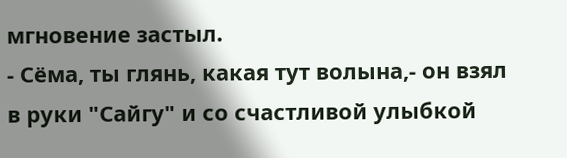мгновение застыл.
- Сёма, ты глянь, какая тут волына,- он взял в руки "Сайгу" и со счастливой улыбкой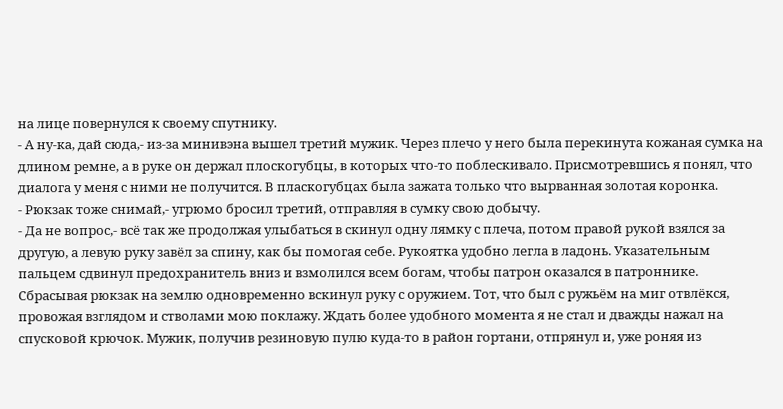на лице повернулся к своему спутнику.
- А ну-ка, дай сюда,- из-за минивэна вышел третий мужик. Через плечо у него была перекинута кожаная сумка на длином ремне, а в руке он держал плоскогубцы, в которых что-то поблескивало. Присмотревшись я понял, что диалога у меня с ними не получится. В пласкогубцах была зажата только что вырванная золотая коронка.
- Рюкзак тоже снимай,- угрюмо бросил третий, отправляя в сумку свою добычу.
- Да не вопрос,- всё так же продолжая улыбаться в скинул одну лямку с плеча, потом правой рукой взялся за другую, а левую руку завёл за спину, как бы помогая себе. Рукоятка удобно легла в ладонь. Указательным пальцем сдвинул предохранитель вниз и взмолился всем богам, чтобы патрон оказался в патроннике. Сбрасывая рюкзак на землю одновременно вскинул руку с оружием. Тот, что был с ружьём на миг отвлёкся, провожая взглядом и стволами мою поклажу. Ждать более удобного момента я не стал и дважды нажал на спусковой крючок. Мужик, получив резиновую пулю куда-то в район гортани, отпрянул и, уже роняя из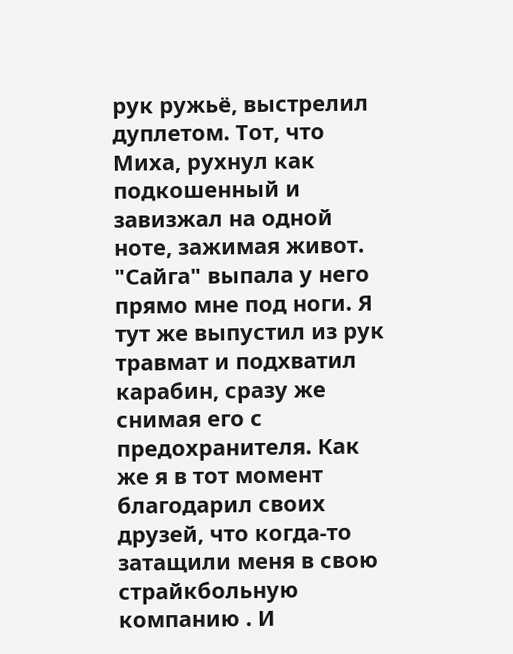рук ружьё, выстрелил дуплетом. Тот, что Миха, рухнул как подкошенный и завизжал на одной ноте, зажимая живот. "Сайга" выпала у него прямо мне под ноги. Я тут же выпустил из рук травмат и подхватил карабин, сразу же снимая его с предохранителя. Как же я в тот момент благодарил своих друзей, что когда-то затащили меня в свою страйкбольную компанию . И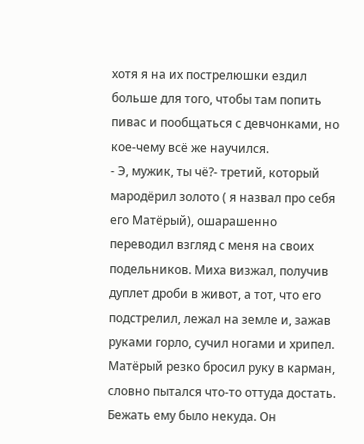хотя я на их пострелюшки ездил больше для того, чтобы там попить пивас и пообщаться с девчонками, но кое-чему всё же научился.
- Э, мужик, ты чё?- третий, который мародёрил золото ( я назвал про себя его Матёрый), ошарашенно переводил взгляд с меня на своих подельников. Миха визжал, получив дуплет дроби в живот, а тот, что его подстрелил, лежал на земле и, зажав руками горло, сучил ногами и хрипел.
Матёрый резко бросил руку в карман, словно пытался что-то оттуда достать. Бежать ему было некуда. Он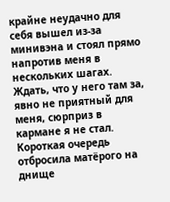крайне неудачно для себя вышел из-за минивэна и стоял прямо напротив меня в нескольких шагах. Ждать, что у него там за, явно не приятный для меня, сюрприз в кармане я не стал. Короткая очередь отбросила матёрого на днище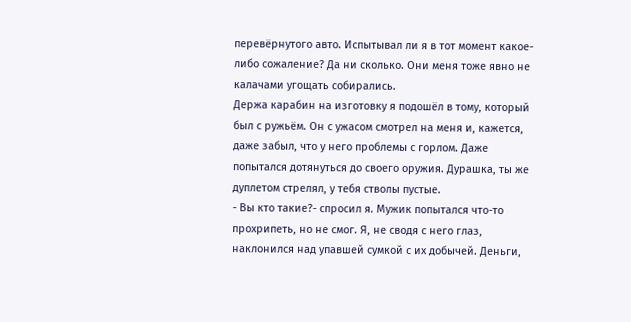перевёрнутого авто. Испытывал ли я в тот момент какое-либо сожаление? Да ни сколько. Они меня тоже явно не калачами угощать собирались.
Держа карабин на изготовку я подошёл в тому, который был с ружьём. Он с ужасом смотрел на меня и, кажется, даже забыл, что у него проблемы с горлом. Даже попытался дотянуться до своего оружия. Дурашка, ты же дуплетом стрелял, у тебя стволы пустые.
- Вы кто такие?- спросил я. Мужик попытался что-то прохрипеть, но не смог. Я, не сводя с него глаз, наклонился над упавшей сумкой с их добычей. Деньги,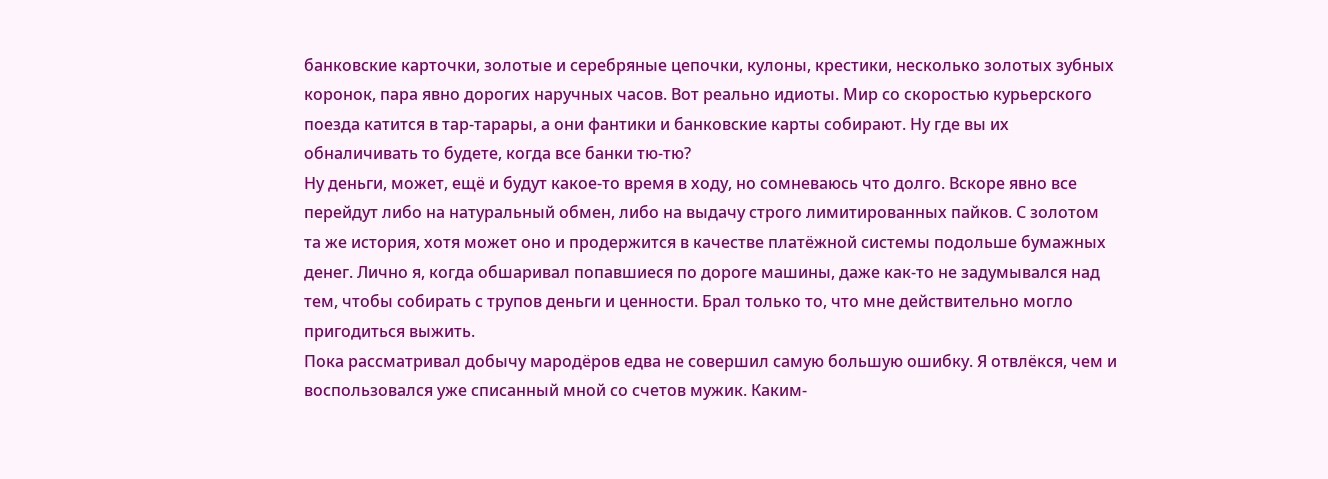банковские карточки, золотые и серебряные цепочки, кулоны, крестики, несколько золотых зубных коронок, пара явно дорогих наручных часов. Вот реально идиоты. Мир со скоростью курьерского поезда катится в тар-тарары, а они фантики и банковские карты собирают. Ну где вы их обналичивать то будете, когда все банки тю-тю?
Ну деньги, может, ещё и будут какое-то время в ходу, но сомневаюсь что долго. Вскоре явно все перейдут либо на натуральный обмен, либо на выдачу строго лимитированных пайков. С золотом та же история, хотя может оно и продержится в качестве платёжной системы подольше бумажных денег. Лично я, когда обшаривал попавшиеся по дороге машины, даже как-то не задумывался над тем, чтобы собирать с трупов деньги и ценности. Брал только то, что мне действительно могло пригодиться выжить.
Пока рассматривал добычу мародёров едва не совершил самую большую ошибку. Я отвлёкся, чем и воспользовался уже списанный мной со счетов мужик. Каким-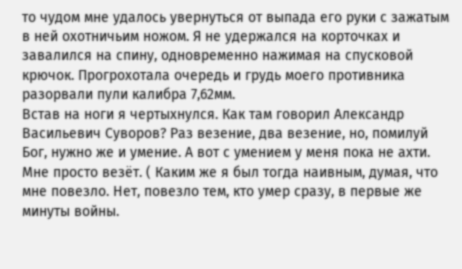то чудом мне удалось увернуться от выпада его руки с зажатым в ней охотничьим ножом. Я не удержался на корточках и завалился на спину, одновременно нажимая на спусковой крючок. Прогрохотала очередь и грудь моего противника разорвали пули калибра 7,62мм.
Встав на ноги я чертыхнулся. Как там говорил Александр Васильевич Суворов? Раз везение, два везение, но, помилуй Бог, нужно же и умение. А вот с умением у меня пока не ахти. Мне просто везёт. ( Каким же я был тогда наивным, думая, что мне повезло. Нет, повезло тем, кто умер сразу, в первые же минуты войны.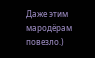Даже этим мародёрам повезло.)